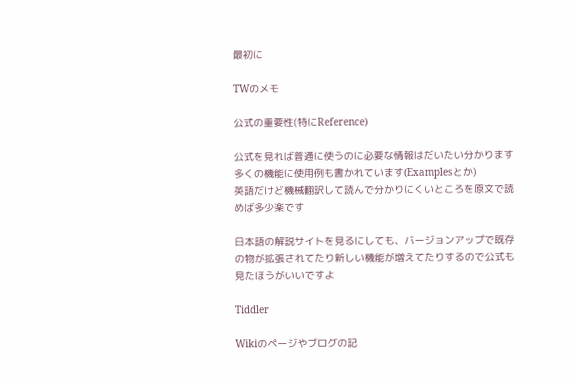最初に

TWのメモ

公式の重要性(特にReference)

公式を見れば普通に使うのに必要な情報はだいたい分かります
多くの機能に使用例も書かれています(Examplesとか)
英語だけど機械翻訳して読んで分かりにくいところを原文で読めば多少楽です

日本語の解説サイトを見るにしても、バージョンアップで既存の物が拡張されてたり新しい機能が増えてたりするので公式も見たほうがいいですよ

Tiddler

Wikiのページやブログの記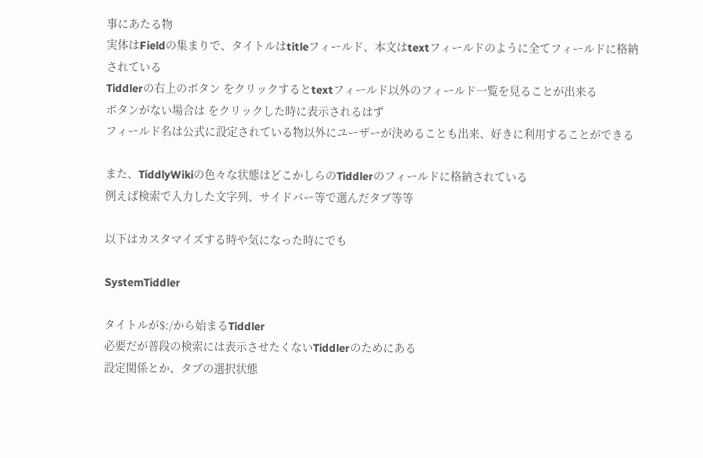事にあたる物
実体はFieldの集まりで、タイトルはtitleフィールド、本文はtextフィールドのように全てフィールドに格納されている
Tiddlerの右上のボタン をクリックするとtextフィールド以外のフィールド一覧を見ることが出来る
ボタンがない場合は をクリックした時に表示されるはず
フィールド名は公式に設定されている物以外にユーザーが決めることも出来、好きに利用することができる

また、TiddlyWikiの色々な状態はどこかしらのTiddlerのフィールドに格納されている
例えば検索で入力した文字列、サイドバー等で選んだタブ等等

以下はカスタマイズする時や気になった時にでも

SystemTiddler

タイトルが$:/から始まるTiddler
必要だが普段の検索には表示させたくないTiddlerのためにある
設定関係とか、タブの選択状態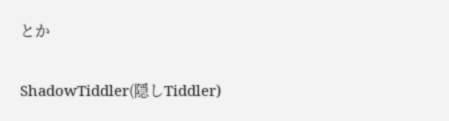とか

ShadowTiddler(隠しTiddler)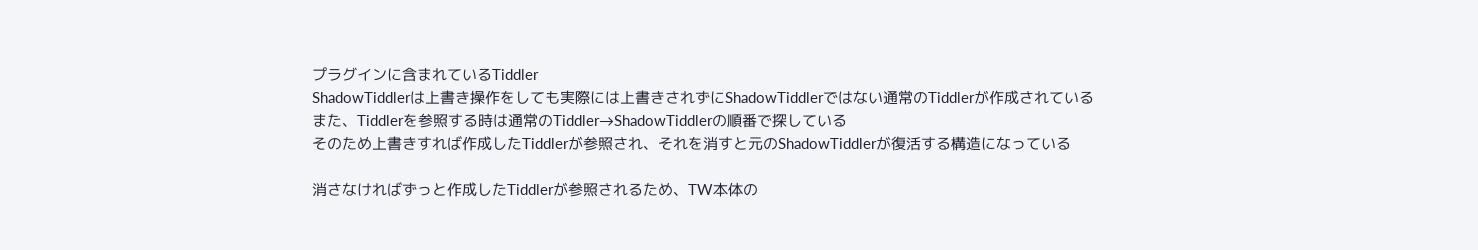プラグインに含まれているTiddler
ShadowTiddlerは上書き操作をしても実際には上書きされずにShadowTiddlerではない通常のTiddlerが作成されている
また、Tiddlerを参照する時は通常のTiddler→ShadowTiddlerの順番で探している
そのため上書きすれば作成したTiddlerが参照され、それを消すと元のShadowTiddlerが復活する構造になっている

消さなければずっと作成したTiddlerが参照されるため、TW本体の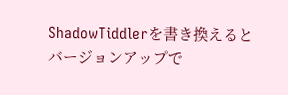ShadowTiddlerを書き換えるとバージョンアップで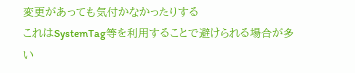変更があっても気付かなかったりする
これはSystemTag等を利用することで避けられる場合が多い